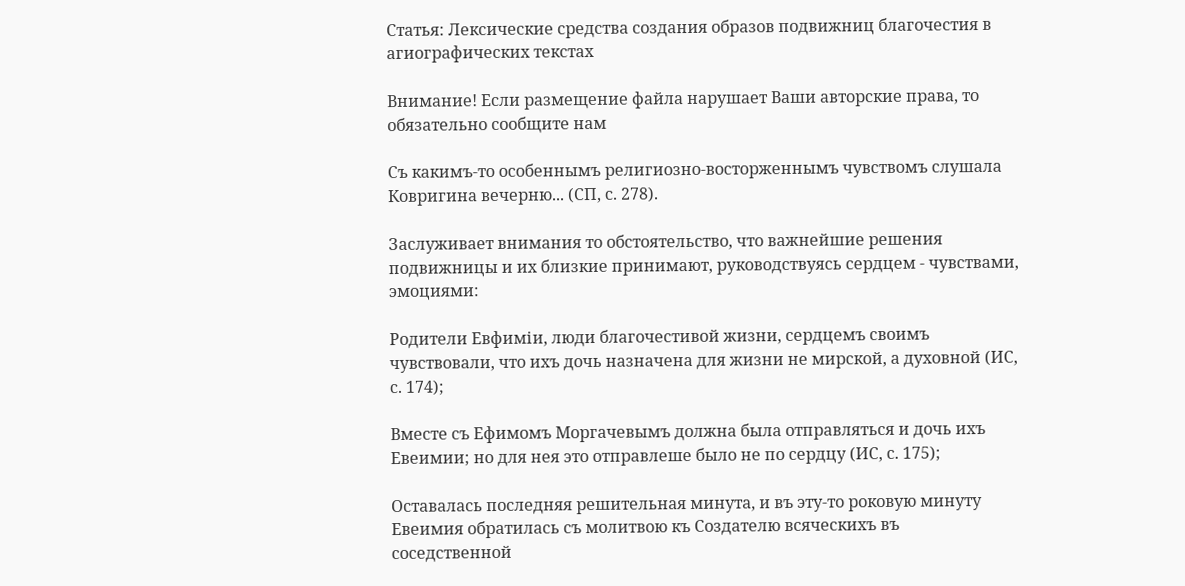Статья: Лексические средства создания образов подвижниц благочестия в агиографических текстах

Внимание! Если размещение файла нарушает Ваши авторские права, то обязательно сообщите нам

Съ какимъ-то особеннымъ религиозно-восторженнымъ чувствомъ слушала Ковригина вечерню... (СП, с. 278).

Заслуживает внимания то обстоятельство, что важнейшие решения подвижницы и их близкие принимают, руководствуясь сердцем - чувствами, эмоциями:

Родители Евфиміи, люди благочестивой жизни, сердцемъ своимъ чувствовали, что ихъ дочь назначена для жизни не мирской, а духовной (ИС, с. 174);

Вместе съ Ефимомъ Моргачевымъ должна была отправляться и дочь ихъ Евеимии; но для нея это отправлеше было не по сердцу (ИС, с. 175);

Оставалась последняя решительная минута, и въ эту-то роковую минуту Евеимия обратилась съ молитвою къ Создателю всяческихъ въ соседственной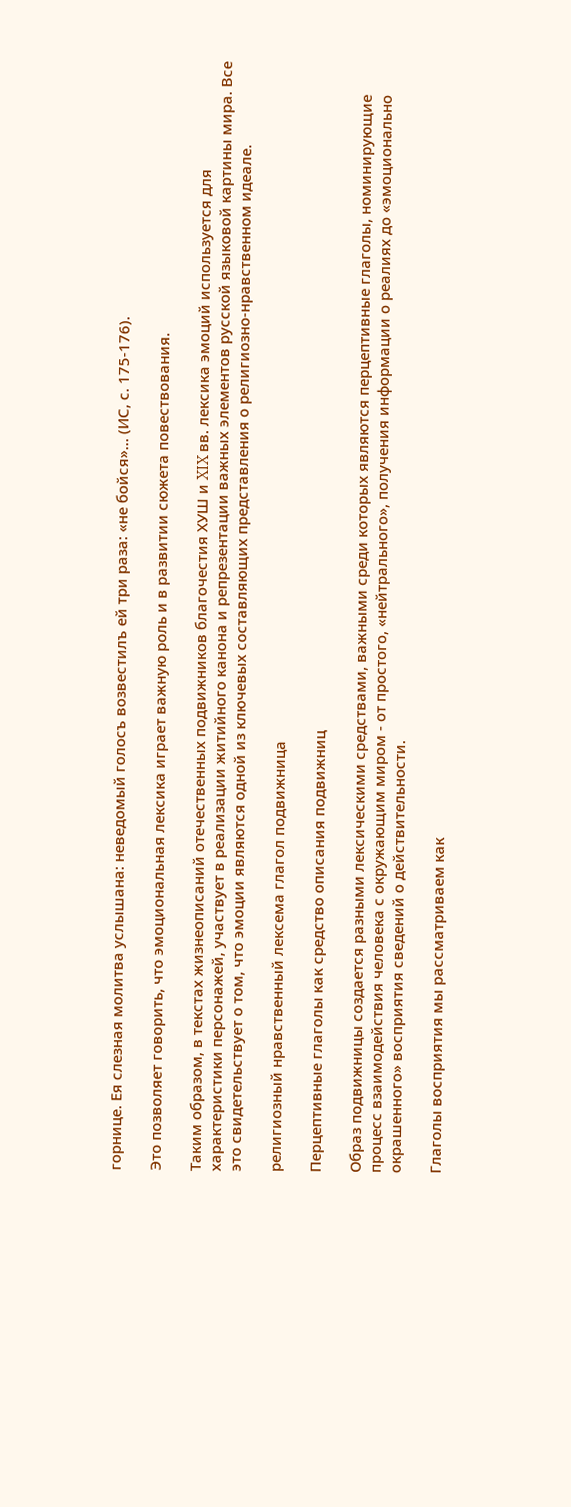горнице. Ея слезная молитва услышана: неведомый голосъ возвестилъ ей три раза: «не бойся»... (ИС, с. 175-176).

Это позволяет говорить, что эмоциональная лексика играет важную роль и в развитии сюжета повествования.

Таким образом, в текстах жизнеописаний отечественных подвижников благочестия ХУШ и XIX вв. лексика эмоций используется для характеристики персонажей, участвует в реализации житийного канона и репрезентации важных элементов русской языковой картины мира. Все это свидетельствует о том, что эмоции являются одной из ключевых составляющих представления о религиозно-нравственном идеале.

религиозный нравственный лексема глагол подвижница

Перцептивные глаголы как средство описания подвижниц

Образ подвижницы создается разными лексическими средствами, важными среди которых являются перцептивные глаголы, номинирующие процесс взаимодействия человека с окружающим миром - от простого, «нейтрального», получения информации о реалиях до «эмоционально окрашенного» восприятия сведений о действительности.

Глаголы восприятия мы рассматриваем как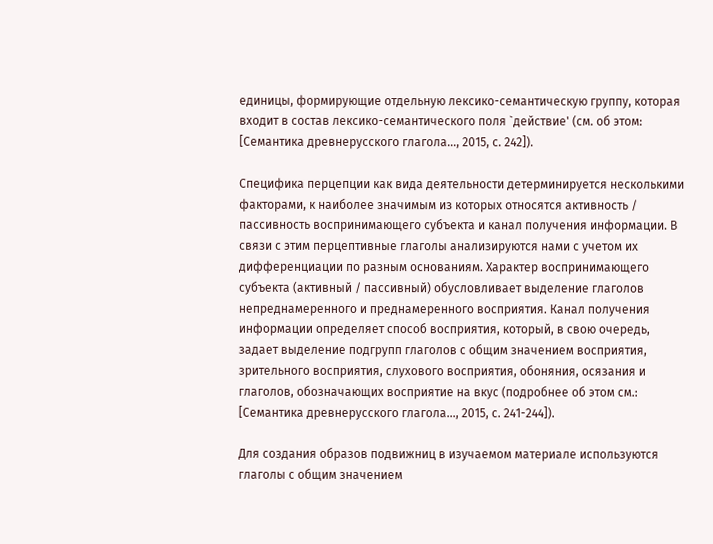единицы, формирующие отдельную лексико-семантическую группу, которая входит в состав лексико-семантического поля `действие' (см. об этом: [Семантика древнерусского глагола..., 2015, с. 242]).

Специфика перцепции как вида деятельности детерминируется несколькими факторами, к наиболее значимым из которых относятся активность / пассивность воспринимающего субъекта и канал получения информации. В связи с этим перцептивные глаголы анализируются нами с учетом их дифференциации по разным основаниям. Характер воспринимающего субъекта (активный / пассивный) обусловливает выделение глаголов непреднамеренного и преднамеренного восприятия. Канал получения информации определяет способ восприятия, который, в свою очередь, задает выделение подгрупп глаголов с общим значением восприятия, зрительного восприятия, слухового восприятия, обоняния, осязания и глаголов, обозначающих восприятие на вкус (подробнее об этом см.: [Семантика древнерусского глагола..., 2015, с. 241-244]).

Для создания образов подвижниц в изучаемом материале используются глаголы с общим значением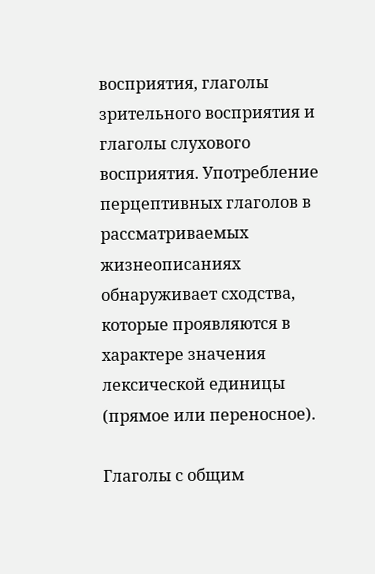восприятия, глаголы зрительного восприятия и глаголы слухового восприятия. Употребление перцептивных глаголов в рассматриваемых жизнеописаниях обнаруживает сходства, которые проявляются в характере значения лексической единицы (прямое или переносное).

Глаголы с общим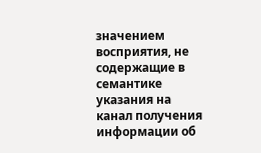значением восприятия, не содержащие в семантике указания на канал получения информации об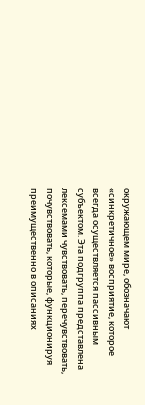окружающем мире, обозначают «синкретичное» восприятие, которое всегда осуществляется пассивным субъектом. Эта подгруппа представлена лексемами чувствовать, перечувствовать, почувствовать, которые, функционируя преимущественно в описаниях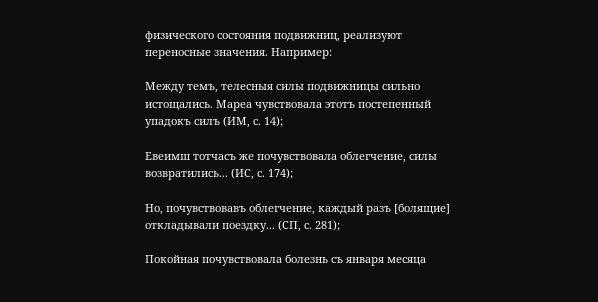физического состояния подвижниц, реализуют переносные значения. Например:

Между темъ, телесныя силы подвижницы сильно истощались. Мареа чувствовала этотъ постепенный упадокъ силъ (ИМ, с. 14);

Евеимш тотчасъ же почувствовала облегчение, силы возвратились... (ИС, с. 174);

Но, почувствовавъ облегчение, каждый разъ [болящие] откладывали поездку... (СП, с. 281);

Покойная почувствовала болезнь съ января месяца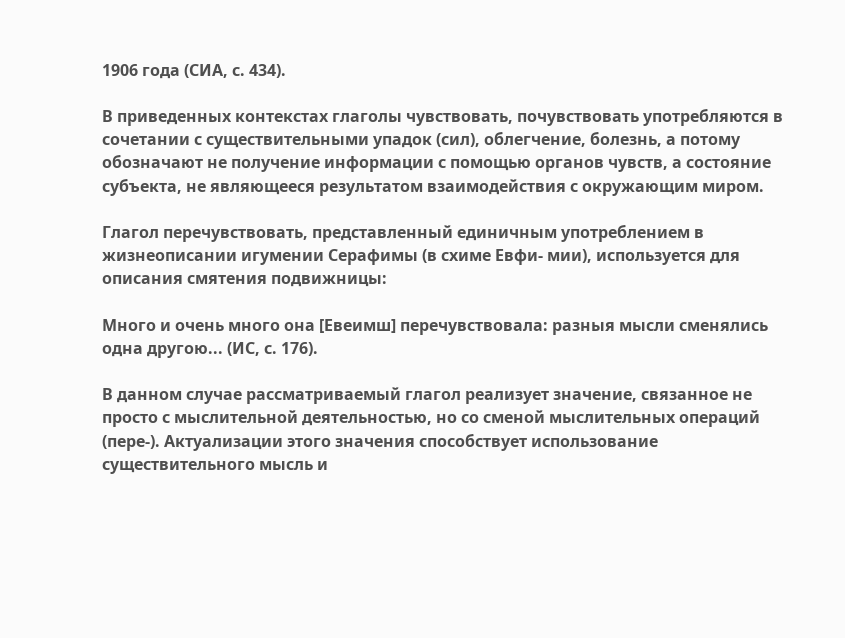1906 года (СИА, с. 434).

В приведенных контекстах глаголы чувствовать, почувствовать употребляются в сочетании с существительными упадок (сил), облегчение, болезнь, а потому обозначают не получение информации с помощью органов чувств, а состояние субъекта, не являющееся результатом взаимодействия с окружающим миром.

Глагол перечувствовать, представленный единичным употреблением в жизнеописании игумении Серафимы (в схиме Евфи- мии), используется для описания смятения подвижницы:

Много и очень много она [Евеимш] перечувствовала: разныя мысли сменялись одна другою... (ИС, с. 176).

В данном случае рассматриваемый глагол реализует значение, связанное не просто с мыслительной деятельностью, но со сменой мыслительных операций (пере-). Актуализации этого значения способствует использование существительного мысль и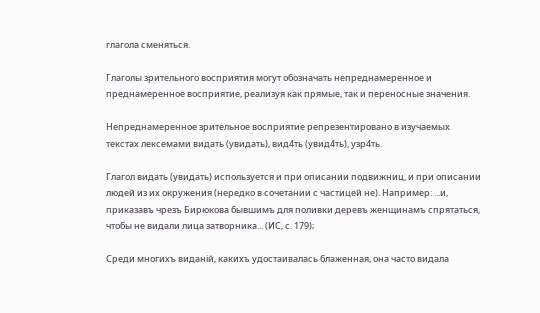глагола сменяться.

Глаголы зрительного восприятия могут обозначать непреднамеренное и преднамеренное восприятие, реализуя как прямые, так и переносные значения.

Непреднамеренное зрительное восприятие репрезентировано в изучаемых текстах лексемами видать (увидать), вид4ть (увид4ть), узр4ть.

Глагол видать (увидать) используется и при описании подвижниц, и при описании людей из их окружения (нередко в сочетании с частицей не). Например: ...и, приказавъ чрезъ Бирюкова бывшимъ для поливки деревъ женщинамъ спрятаться, чтобы не видали лица затворника... (ИС, с. 179);

Среди многихъ виданій, какихъ удостаивалась блаженная, она часто видала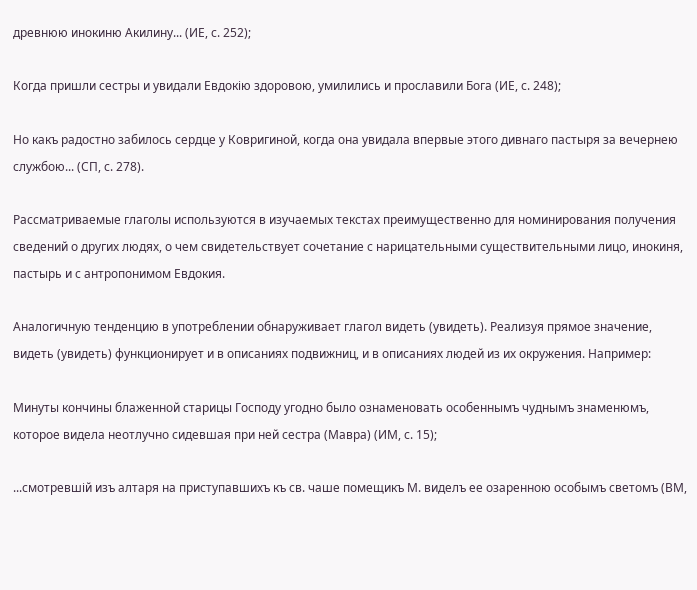древнюю инокиню Акилину... (ИЕ, с. 252);

Когда пришли сестры и увидали Евдокію здоровою, умилились и прославили Бога (ИЕ, с. 248);

Но какъ радостно забилось сердце у Ковригиной, когда она увидала впервые этого дивнаго пастыря за вечернею службою... (СП, с. 278).

Рассматриваемые глаголы используются в изучаемых текстах преимущественно для номинирования получения сведений о других людях, о чем свидетельствует сочетание с нарицательными существительными лицо, инокиня, пастырь и с антропонимом Евдокия.

Аналогичную тенденцию в употреблении обнаруживает глагол видеть (увидеть). Реализуя прямое значение, видеть (увидеть) функционирует и в описаниях подвижниц, и в описаниях людей из их окружения. Например:

Минуты кончины блаженной старицы Господу угодно было ознаменовать особеннымъ чуднымъ знаменюмъ, которое видела неотлучно сидевшая при ней сестра (Мавра) (ИМ, с. 15);

...смотревшій изъ алтаря на приступавшихъ къ св. чаше помещикъ М. виделъ ее озаренною особымъ светомъ (ВМ,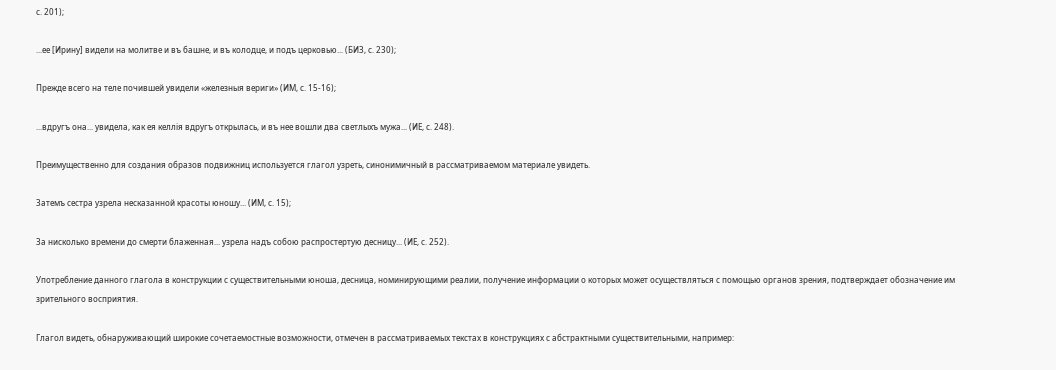с. 201);

...ее [Ирину] видели на молитве и въ башне, и въ колодце, и подъ церковью... (БИЗ, с. 230);

Прежде всего на теле почившей увидели «железныя вериги» (ИМ, с. 15-16);

...вдругъ она... увидела, как ея келлія вдругъ открылась, и въ нее вошли два светлыхъ мужа... (ИЕ, с. 248).

Преимущественно для создания образов подвижниц используется глагол узреть, синонимичный в рассматриваемом материале увидеть.

Затемъ сестра узрела несказанной красоты юношу... (ИМ, с. 15);

За нисколько времени до смерти блаженная... узрела надъ собою распростертую десницу... (ИЕ, с. 252).

Употребление данного глагола в конструкции с существительными юноша, десница, номинирующими реалии, получение информации о которых может осуществляться с помощью органов зрения, подтверждает обозначение им зрительного восприятия.

Глагол видеть, обнаруживающий широкие сочетаемостные возможности, отмечен в рассматриваемых текстах в конструкциях с абстрактными существительными, например: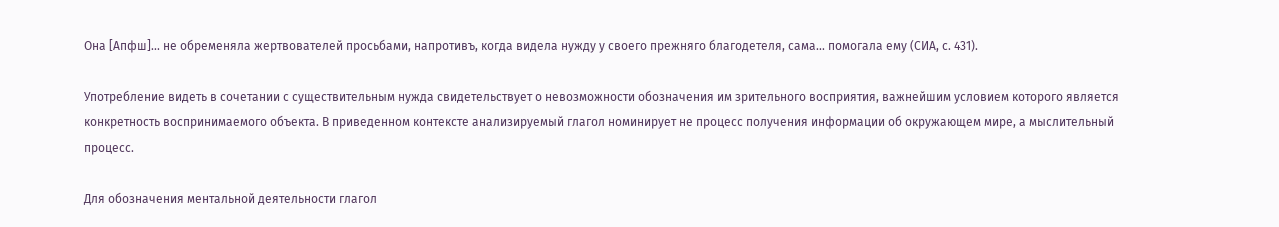Она [Апфш]... не обременяла жертвователей просьбами, напротивъ, когда видела нужду у своего прежняго благодетеля, сама... помогала ему (СИА, с. 431).

Употребление видеть в сочетании с существительным нужда свидетельствует о невозможности обозначения им зрительного восприятия, важнейшим условием которого является конкретность воспринимаемого объекта. В приведенном контексте анализируемый глагол номинирует не процесс получения информации об окружающем мире, а мыслительный процесс.

Для обозначения ментальной деятельности глагол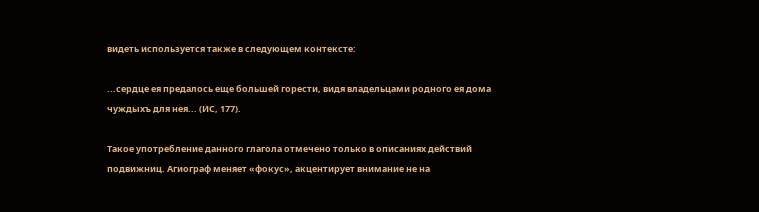видеть используется также в следующем контексте:

...сердце ея предалось еще большей горести, видя владельцами родного ея дома чуждыхъ для нея... (ИС, 177).

Такое употребление данного глагола отмечено только в описаниях действий подвижниц. Агиограф меняет «фокус», акцентирует внимание не на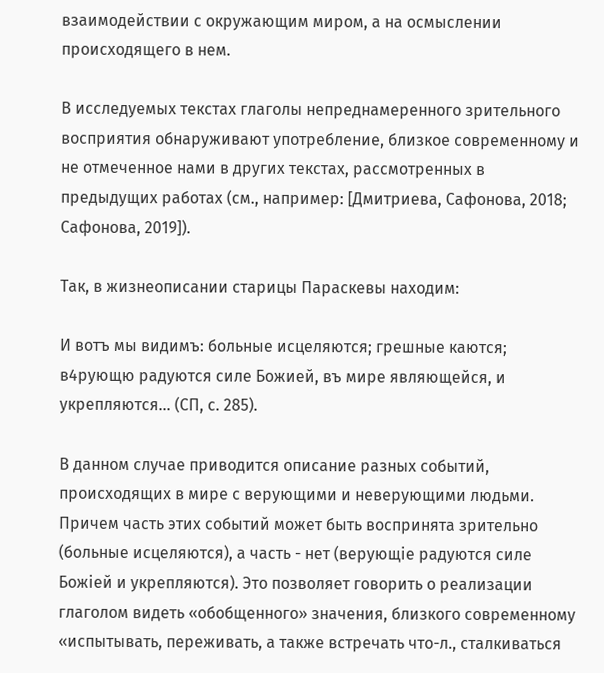взаимодействии с окружающим миром, а на осмыслении происходящего в нем.

В исследуемых текстах глаголы непреднамеренного зрительного восприятия обнаруживают употребление, близкое современному и не отмеченное нами в других текстах, рассмотренных в предыдущих работах (см., например: [Дмитриева, Сафонова, 2018; Сафонова, 2019]).

Так, в жизнеописании старицы Параскевы находим:

И вотъ мы видимъ: больные исцеляются; грешные каются; в4рующю радуются силе Божией, въ мире являющейся, и укрепляются... (СП, с. 285).

В данном случае приводится описание разных событий, происходящих в мире с верующими и неверующими людьми. Причем часть этих событий может быть воспринята зрительно (больные исцеляются), а часть - нет (верующіе радуются силе Божіей и укрепляются). Это позволяет говорить о реализации глаголом видеть «обобщенного» значения, близкого современному «испытывать, переживать, а также встречать что-л., сталкиваться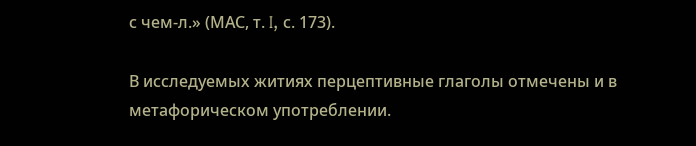с чем-л.» (МАС, т. I, с. 173).

В исследуемых житиях перцептивные глаголы отмечены и в метафорическом употреблении.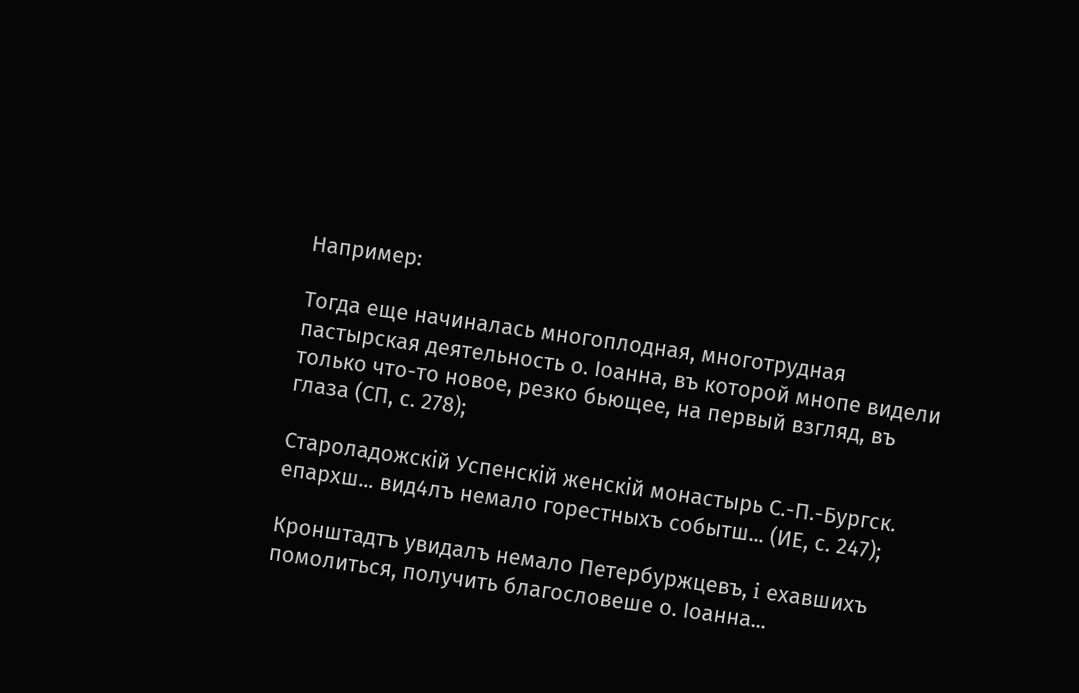Например:

Тогда еще начиналась многоплодная, многотрудная пастырская деятельность о. Іоанна, въ которой мнопе видели только что-то новое, резко бьющее, на первый взгляд, въ глаза (СП, с. 278);

Староладожскій Успенскій женскій монастырь С.-П.-Бургск. епархш... вид4лъ немало горестныхъ событш... (ИЕ, с. 247);

Кронштадтъ увидалъ немало Петербуржцевъ, i ехавшихъ помолиться, получить благословеше о. Іоанна...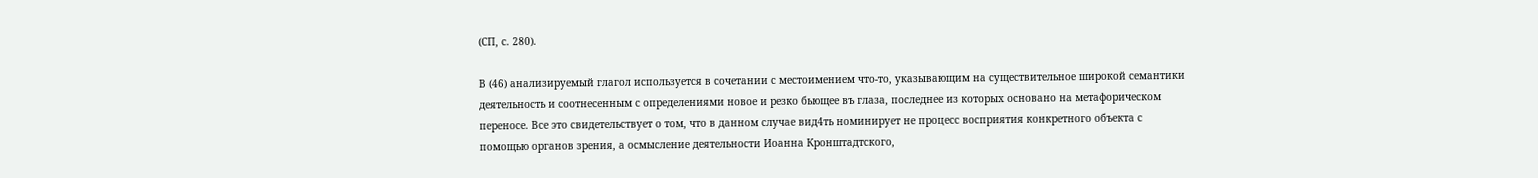(СП, с. 280).

В (46) анализируемый глагол используется в сочетании с местоимением что-то, указывающим на существительное широкой семантики деятельность и соотнесенным с определениями новое и резко бьющее въ глаза, последнее из которых основано на метафорическом переносе. Все это свидетельствует о том, что в данном случае вид4ть номинирует не процесс восприятия конкретного объекта с помощью органов зрения, а осмысление деятельности Иоанна Кронштадтского,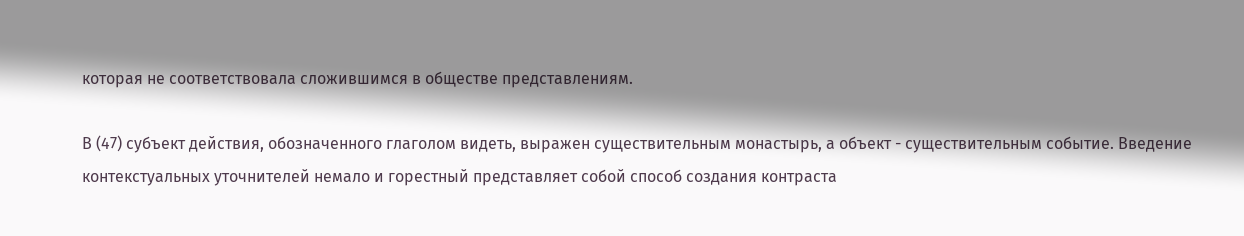которая не соответствовала сложившимся в обществе представлениям.

В (47) субъект действия, обозначенного глаголом видеть, выражен существительным монастырь, а объект - существительным событие. Введение контекстуальных уточнителей немало и горестный представляет собой способ создания контраста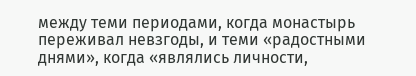между теми периодами, когда монастырь переживал невзгоды, и теми «радостными днями», когда «являлись личности,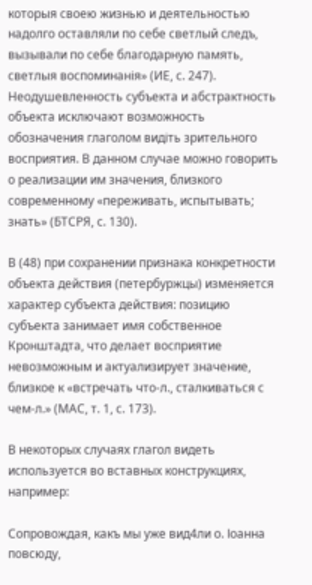которыя своею жизнью и деятельностью надолго оставляли по себе светлый следъ, вызывали по себе благодарную память, светлыя воспоминанія» (ИЕ, с. 247). Неодушевленность субъекта и абстрактность объекта исключают возможность обозначения глаголом видіть зрительного восприятия. В данном случае можно говорить о реализации им значения, близкого современному «переживать, испытывать; знать» (БТСРЯ, с. 130).

В (48) при сохранении признака конкретности объекта действия (петербуржцы) изменяется характер субъекта действия: позицию субъекта занимает имя собственное Кронштадта, что делает восприятие невозможным и актуализирует значение, близкое к «встречать что-л., сталкиваться с чем-л.» (МАС, т. 1, с. 173).

В некоторых случаях глагол видеть используется во вставных конструкциях, например:

Сопровождая, какъ мы уже вид4ли о. Іоанна повсюду,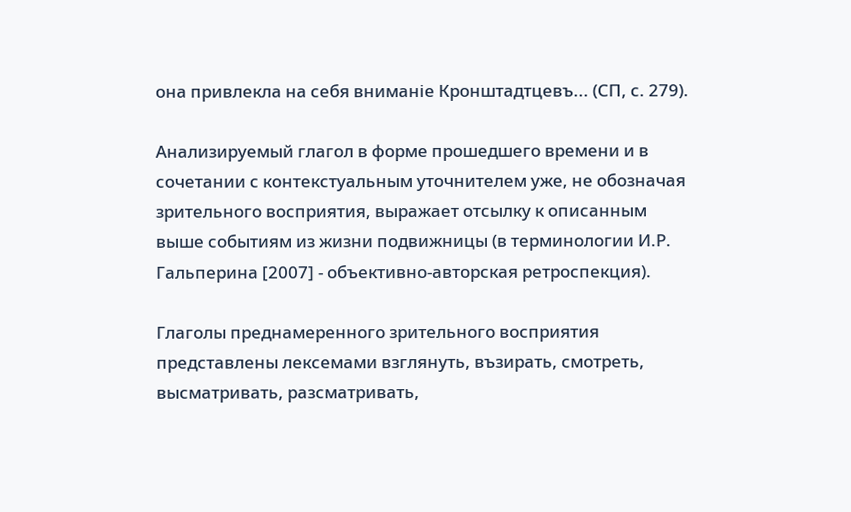она привлекла на себя вниманіе Кронштадтцевъ... (СП, с. 279).

Анализируемый глагол в форме прошедшего времени и в сочетании с контекстуальным уточнителем уже, не обозначая зрительного восприятия, выражает отсылку к описанным выше событиям из жизни подвижницы (в терминологии И.Р. Гальперина [2007] - объективно-авторская ретроспекция).

Глаголы преднамеренного зрительного восприятия представлены лексемами взглянуть, възирать, смотреть, высматривать, разсматривать,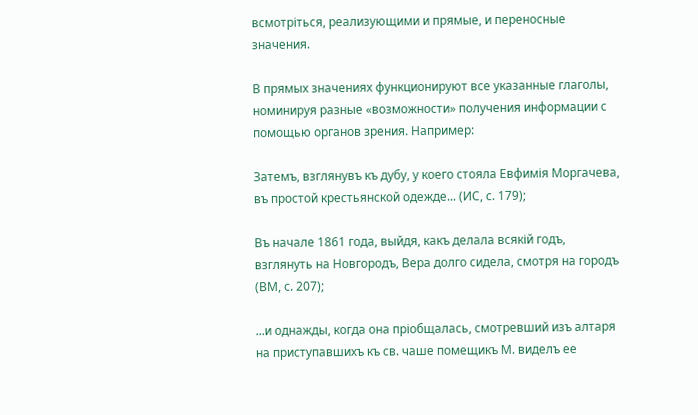всмотріться, реализующими и прямые, и переносные значения.

В прямых значениях функционируют все указанные глаголы, номинируя разные «возможности» получения информации с помощью органов зрения. Например:

Затемъ, взглянувъ къ дубу, у коего стояла Евфимія Моргачева, въ простой крестьянской одежде... (ИС, с. 179);

Въ начале 1861 года, выйдя, какъ делала всякій годъ, взглянуть на Новгородъ, Вера долго сидела, смотря на городъ (ВМ, с. 207);

...и однажды, когда она пріобщалась, смотревший изъ алтаря на приступавшихъ къ св. чаше помещикъ М. виделъ ее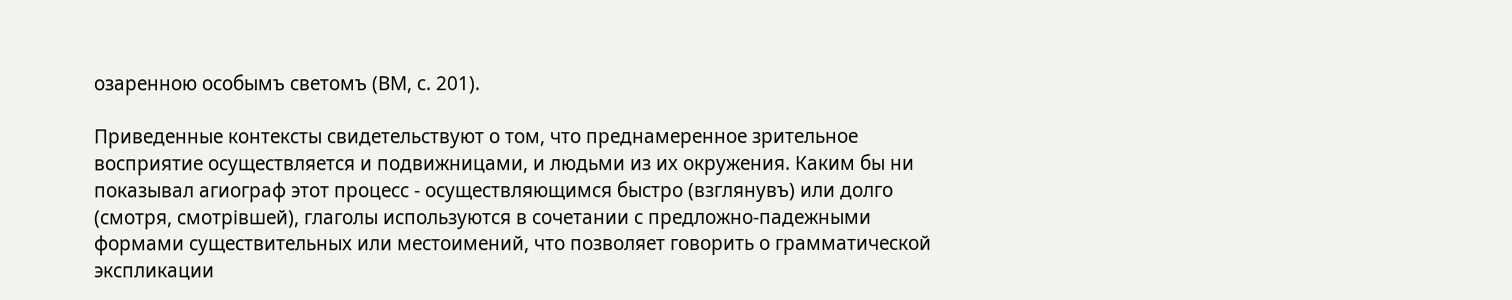озаренною особымъ светомъ (ВМ, с. 201).

Приведенные контексты свидетельствуют о том, что преднамеренное зрительное восприятие осуществляется и подвижницами, и людьми из их окружения. Каким бы ни показывал агиограф этот процесс - осуществляющимся быстро (взглянувъ) или долго (смотря, смотрівшей), глаголы используются в сочетании с предложно-падежными формами существительных или местоимений, что позволяет говорить о грамматической экспликации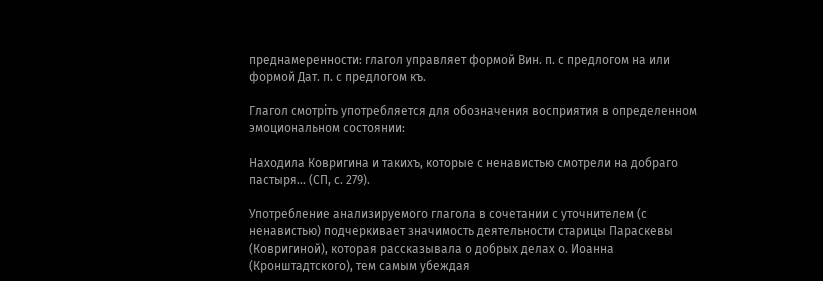преднамеренности: глагол управляет формой Вин. п. с предлогом на или формой Дат. п. с предлогом къ.

Глагол смотріть употребляется для обозначения восприятия в определенном эмоциональном состоянии:

Находила Ковригина и такихъ, которые с ненавистью смотрели на добраго пастыря... (СП, с. 279).

Употребление анализируемого глагола в сочетании с уточнителем (с ненавистью) подчеркивает значимость деятельности старицы Параскевы (Ковригиной), которая рассказывала о добрых делах о. Иоанна (Кронштадтского), тем самым убеждая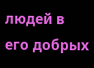людей в его добрых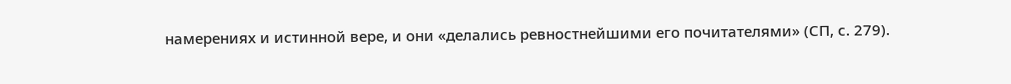намерениях и истинной вере, и они «делались ревностнейшими его почитателями» (СП, с. 279).